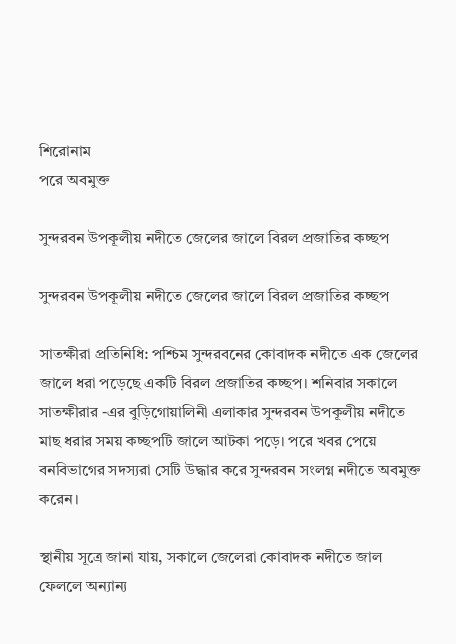শিরোনাম
পরে অবমুক্ত

সুন্দরবন উপকূলীয় নদীতে জেলের জালে বিরল প্রজাতির কচ্ছপ

সুন্দরবন উপকূলীয় নদীতে জেলের জালে বিরল প্রজাতির কচ্ছপ

সাতক্ষীরা প্রতিনিধি: পশ্চিম সুন্দরবনের কোবাদক নদীতে এক জেলের জালে ধরা পড়েছে একটি বিরল প্রজাতির কচ্ছপ। শনিবার সকালে সাতক্ষীরার -এর বুড়িগোয়ালিনী এলাকার সুন্দরবন উপকূলীয় নদীতে মাছ ধরার সময় কচ্ছপটি জালে আটকা পড়ে। পরে খবর পেয়ে বনবিভাগের সদস্যরা সেটি উদ্ধার করে সুন্দরবন সংলগ্ন নদীতে অবমুক্ত করেন।

স্থানীয় সূত্রে জানা যায়, সকালে জেলেরা কোবাদক নদীতে জাল ফেললে অন্যান্য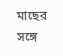মাছের সঙ্গে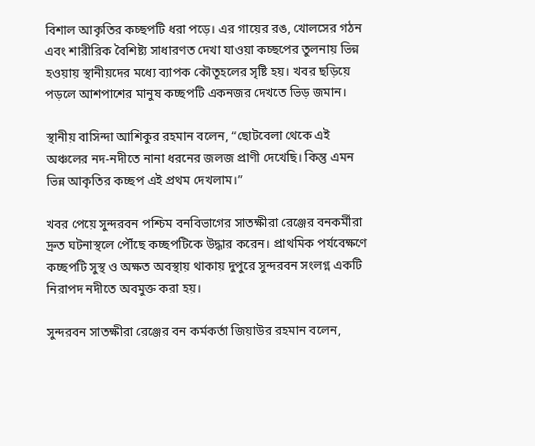বিশাল আকৃতির কচ্ছপটি ধরা পড়ে। এর গায়ের রঙ, খোলসের গঠন এবং শারীরিক বৈশিষ্ট্য সাধারণত দেখা যাওয়া কচ্ছপের তুলনায় ভিন্ন হওয়ায় স্থানীয়দের মধ্যে ব্যাপক কৌতূহলের সৃষ্টি হয়। খবর ছড়িয়ে পড়লে আশপাশের মানুষ কচ্ছপটি একনজর দেখতে ভিড় জমান।

স্থানীয় বাসিন্দা আশিকুর রহমান বলেন, “ছোটবেলা থেকে এই অঞ্চলের নদ-নদীতে নানা ধরনের জলজ প্রাণী দেখেছি। কিন্তু এমন ভিন্ন আকৃতির কচ্ছপ এই প্রথম দেখলাম।”

খবর পেয়ে সুন্দরবন পশ্চিম বনবিভাগের সাতক্ষীরা রেঞ্জের বনকর্মীরা দ্রুত ঘটনাস্থলে পৌঁছে কচ্ছপটিকে উদ্ধার করেন। প্রাথমিক পর্যবেক্ষণে কচ্ছপটি সুস্থ ও অক্ষত অবস্থায় থাকায় দুপুরে সুন্দরবন সংলগ্ন একটি নিরাপদ নদীতে অবমুক্ত করা হয়।

সুন্দরবন সাতক্ষীরা রেঞ্জের বন কর্মকর্তা জিয়াউর রহমান বলেন,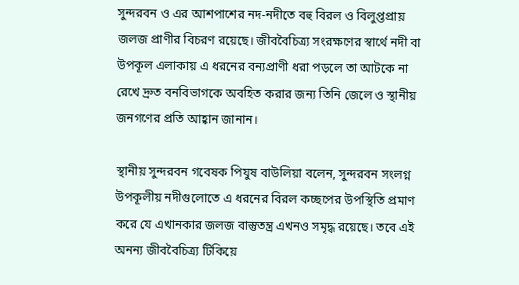সুন্দরবন ও এর আশপাশের নদ-নদীতে বহু বিরল ও বিলুপ্তপ্রায় জলজ প্রাণীর বিচরণ রয়েছে। জীববৈচিত্র্য সংরক্ষণের স্বার্থে নদী বা উপকূল এলাকায় এ ধরনের বন্যপ্রাণী ধরা পড়লে তা আটকে না রেখে দ্রুত বনবিভাগকে অবহিত করার জন্য তিনি জেলে ও স্থানীয় জনগণের প্রতি আহ্বান জানান।

স্থানীয় সুন্দরবন গবেষক পিযুষ বাউলিয়া বলেন, সুন্দরবন সংলগ্ন উপকূলীয় নদীগুলোতে এ ধরনের বিরল কচ্ছপের উপস্থিতি প্রমাণ করে যে এখানকার জলজ বাস্তুতন্ত্র এখনও সমৃদ্ধ রয়েছে। তবে এই অনন্য জীববৈচিত্র্য টিকিয়ে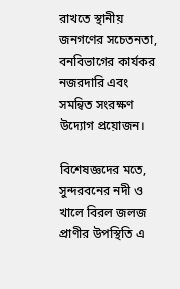রাখতে স্থানীয় জনগণের সচেতনতা, বনবিভাগের কার্যকর নজরদারি এবং সমন্বিত সংরক্ষণ উদ্যোগ প্রয়োজন।

বিশেষজ্ঞদের মতে, সুন্দরবনের নদী ও খালে বিরল জলজ প্রাণীর উপস্থিতি এ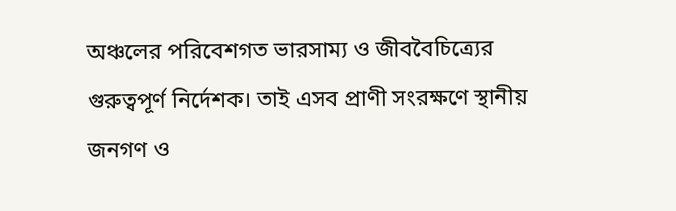অঞ্চলের পরিবেশগত ভারসাম্য ও জীববৈচিত্র্যের গুরুত্বপূর্ণ নির্দেশক। তাই এসব প্রাণী সংরক্ষণে স্থানীয় জনগণ ও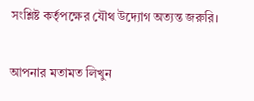সংশ্লিষ্ট কর্তৃপক্ষের যৌথ উদ্যোগ অত্যন্ত জরুরি।

আপনার মতামত লিখুন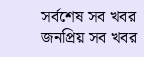সর্বশেষ সব খবর
জনপ্রিয় সব খবর